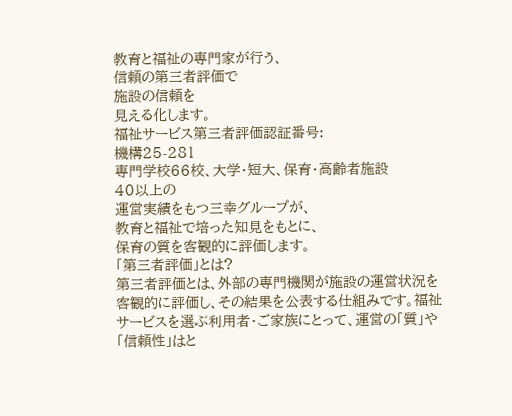教育と福祉の専門家が行う、
信頼の第三者評価で
施設の信頼を
見える化します。
福祉サービス第三者評価認証番号:
機構25-281
専門学校66校、大学・短大、保育・高齢者施設
40以上の
運営実績をもつ三幸グループが、
教育と福祉で培った知見をもとに、
保育の質を客観的に評価します。
「第三者評価」とは?
第三者評価とは、外部の専門機関が施設の運営状況を客観的に評価し、その結果を公表する仕組みです。福祉サービスを選ぶ利用者・ご家族にとって、運営の「質」や「信頼性」はと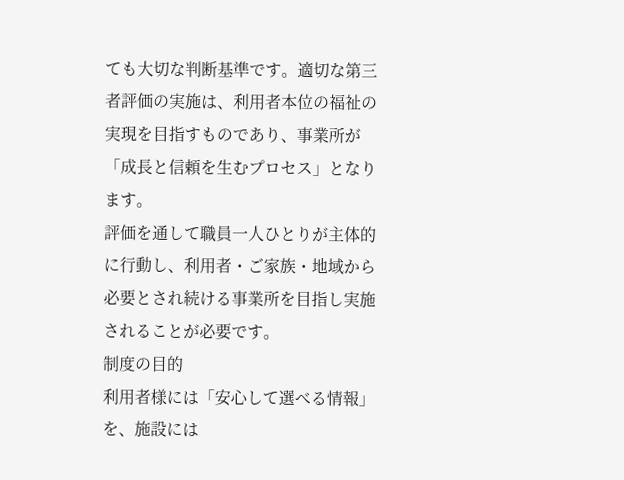ても大切な判断基準です。適切な第三者評価の実施は、利用者本位の福祉の実現を目指すものであり、事業所が「成長と信頼を生むプロセス」となります。
評価を通して職員一人ひとりが主体的に行動し、利用者・ご家族・地域から必要とされ続ける事業所を目指し実施されることが必要です。
制度の目的
利用者様には「安心して選べる情報」を、施設には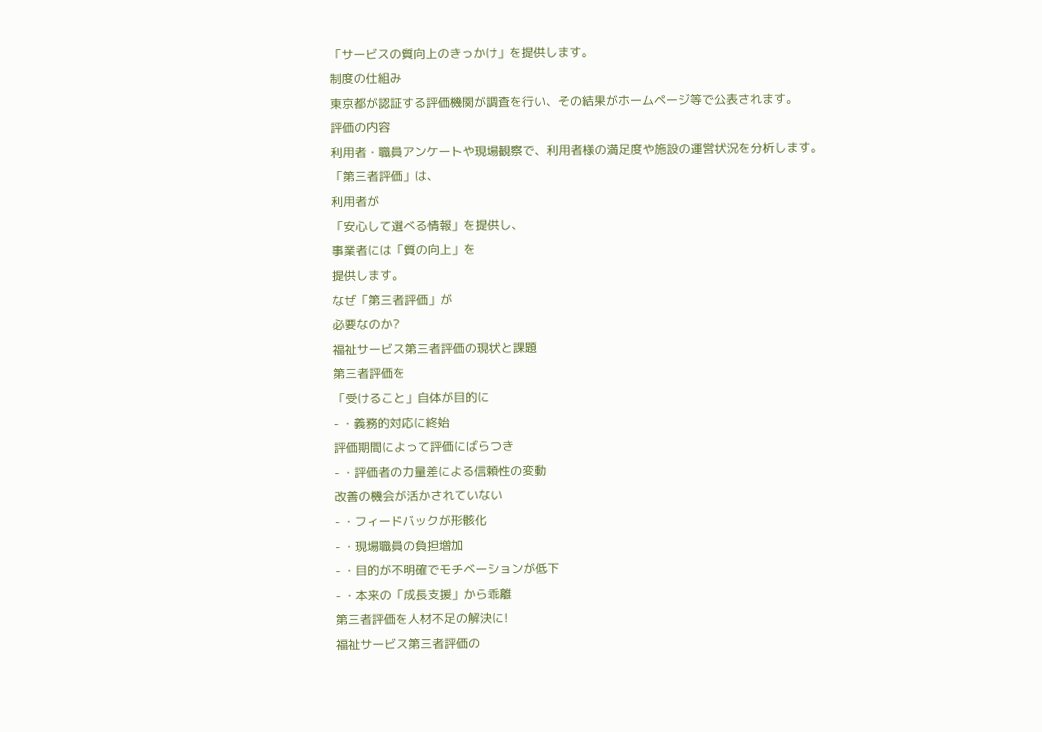「サービスの質向上のきっかけ」を提供します。
制度の仕組み
東京都が認証する評価機関が調査を行い、その結果がホームページ等で公表されます。
評価の内容
利用者・職員アンケートや現場観察で、利用者様の満足度や施設の運営状況を分析します。
「第三者評価」は、
利用者が
「安心して選べる情報」を提供し、
事業者には「質の向上」を
提供します。
なぜ「第三者評価」が
必要なのか?
福祉サービス第三者評価の現状と課題
第三者評価を
「受けること」自体が目的に
- ・義務的対応に終始
評価期間によって評価にばらつき
- ・評価者の力量差による信頼性の変動
改善の機会が活かされていない
- ・フィードバックが形骸化
- ・現場職員の負担増加
- ・目的が不明確でモチベーションが低下
- ・本来の「成長支援」から乖離
第三者評価を人材不足の解決に!
福祉サービス第三者評価の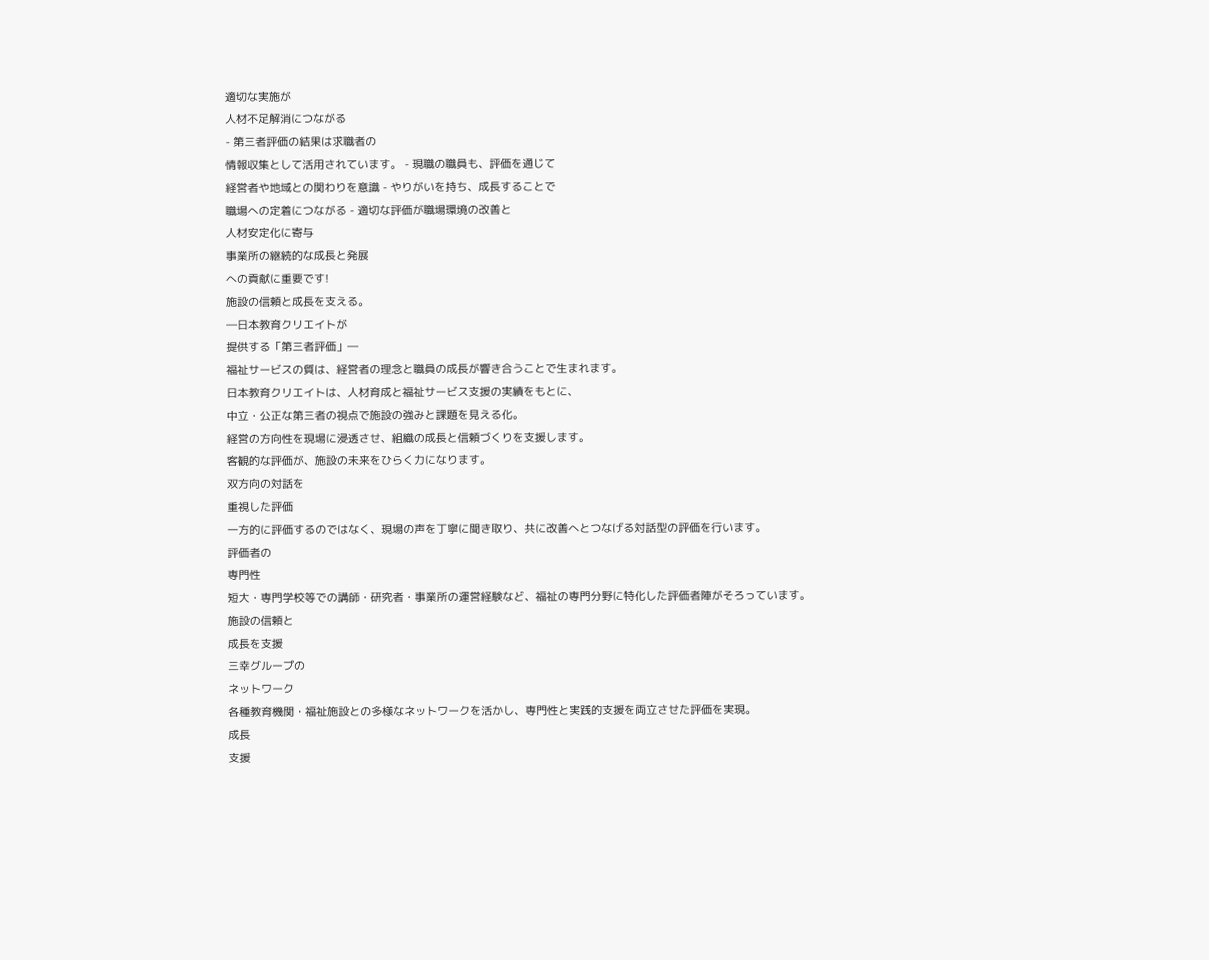適切な実施が
人材不足解消につながる
- 第三者評価の結果は求職者の
情報収集として活用されています。 - 現職の職員も、評価を通じて
経営者や地域との関わりを意識 - やりがいを持ち、成長することで
職場への定着につながる - 適切な評価が職場環境の改善と
人材安定化に寄与
事業所の継続的な成長と発展
への貢献に重要です!
施設の信頼と成長を支える。
―日本教育クリエイトが
提供する「第三者評価」―
福祉サービスの質は、経営者の理念と職員の成長が響き合うことで生まれます。
日本教育クリエイトは、人材育成と福祉サービス支援の実績をもとに、
中立・公正な第三者の視点で施設の強みと課題を見える化。
経営の方向性を現場に浸透させ、組織の成長と信頼づくりを支援します。
客観的な評価が、施設の未来をひらく力になります。
双方向の対話を
重視した評価
一方的に評価するのではなく、現場の声を丁寧に聞き取り、共に改善へとつなげる対話型の評価を行います。
評価者の
専門性
短大・専門学校等での講師・研究者・事業所の運営経験など、福祉の専門分野に特化した評価者陣がそろっています。
施設の信頼と
成長を支援
三幸グループの
ネットワーク
各種教育機関・福祉施設との多様なネットワークを活かし、専門性と実践的支援を両立させた評価を実現。
成長
支援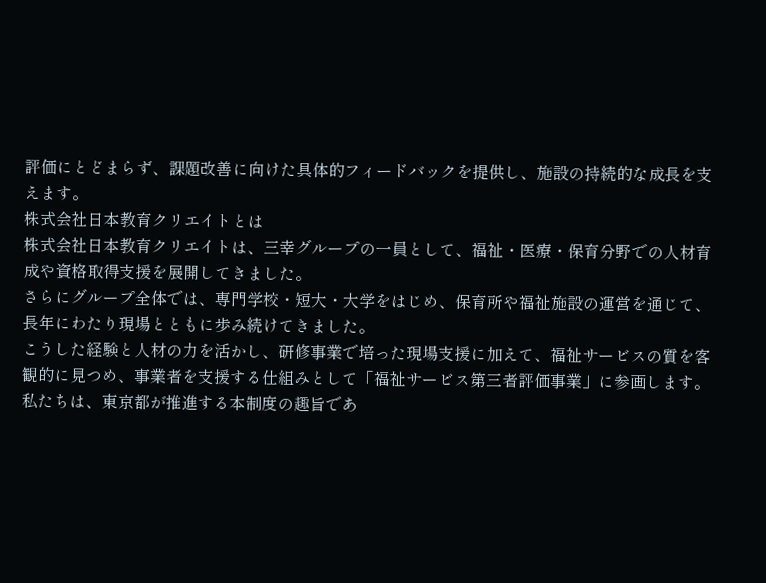評価にとどまらず、課題改善に向けた具体的フィードバックを提供し、施設の持続的な成長を支えます。
株式会社日本教育クリエイトとは
株式会社日本教育クリエイトは、三幸グループの一員として、福祉・医療・保育分野での人材育成や資格取得支援を展開してきました。
さらにグループ全体では、専門学校・短大・大学をはじめ、保育所や福祉施設の運営を通じて、長年にわたり現場とともに歩み続けてきました。
こうした経験と人材の力を活かし、研修事業で培った現場支援に加えて、福祉サービスの質を客観的に見つめ、事業者を支援する仕組みとして「福祉サービス第三者評価事業」に参画します。
私たちは、東京都が推進する本制度の趣旨であ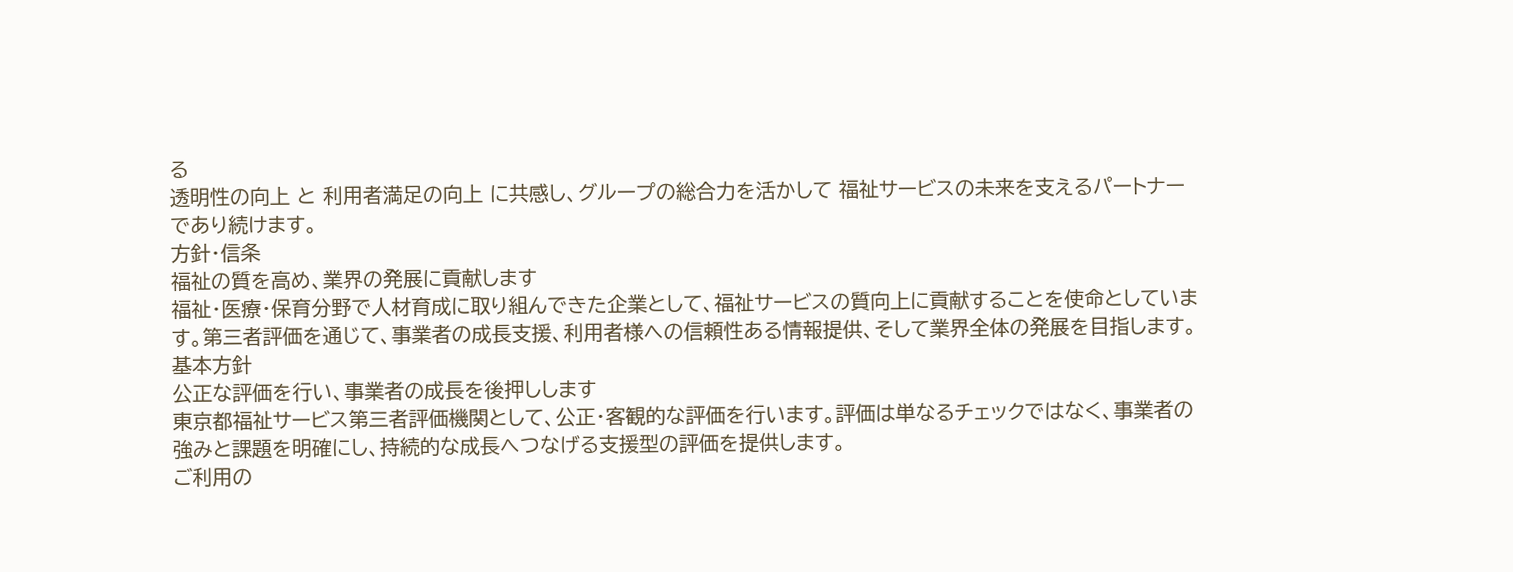る
透明性の向上 と 利用者満足の向上 に共感し、グループの総合力を活かして 福祉サービスの未来を支えるパートナー であり続けます。
方針・信条
福祉の質を高め、業界の発展に貢献します
福祉・医療・保育分野で人材育成に取り組んできた企業として、福祉サービスの質向上に貢献することを使命としています。第三者評価を通じて、事業者の成長支援、利用者様への信頼性ある情報提供、そして業界全体の発展を目指します。
基本方針
公正な評価を行い、事業者の成長を後押しします
東京都福祉サービス第三者評価機関として、公正・客観的な評価を行います。評価は単なるチェックではなく、事業者の強みと課題を明確にし、持続的な成長へつなげる支援型の評価を提供します。
ご利用の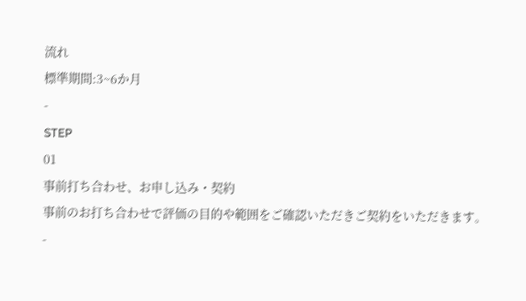流れ
標準期間:3~6か月
-
STEP
01
事前打ち合わせ、お申し込み・契約
事前のお打ち合わせで評価の目的や範囲をご確認いただきご契約をいただきます。
-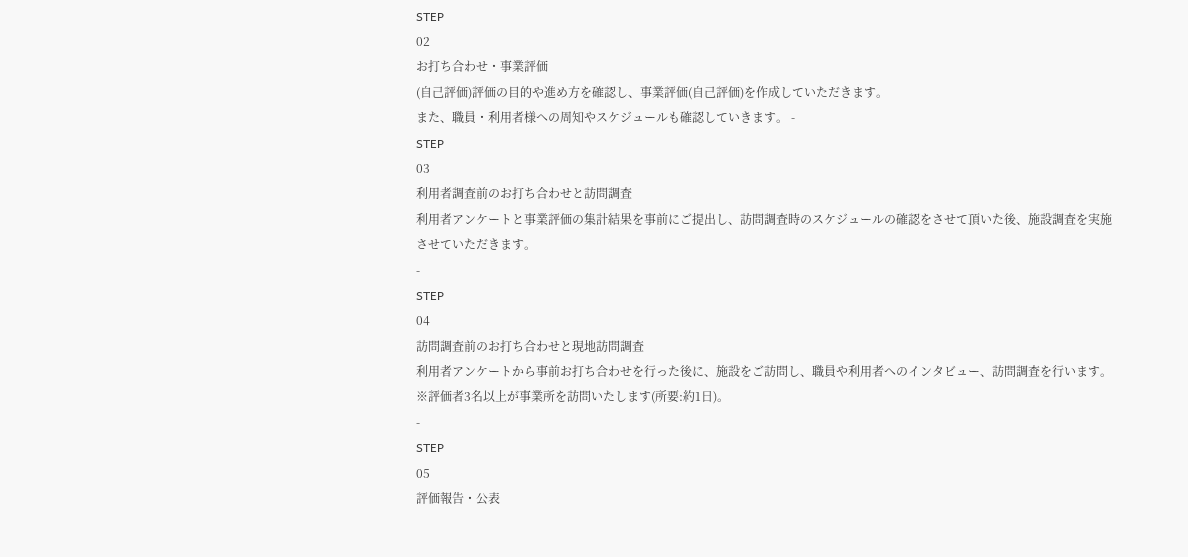STEP
02
お打ち合わせ・事業評価
(自己評価)評価の目的や進め方を確認し、事業評価(自己評価)を作成していただきます。
また、職員・利用者様への周知やスケジュールも確認していきます。 -
STEP
03
利用者調査前のお打ち合わせと訪問調査
利用者アンケートと事業評価の集計結果を事前にご提出し、訪問調査時のスケジュールの確認をさせて頂いた後、施設調査を実施させていただきます。
-
STEP
04
訪問調査前のお打ち合わせと現地訪問調査
利用者アンケートから事前お打ち合わせを行った後に、施設をご訪問し、職員や利用者へのインタビュー、訪問調査を行います。
※評価者3名以上が事業所を訪問いたします(所要:約1日)。
-
STEP
05
評価報告・公表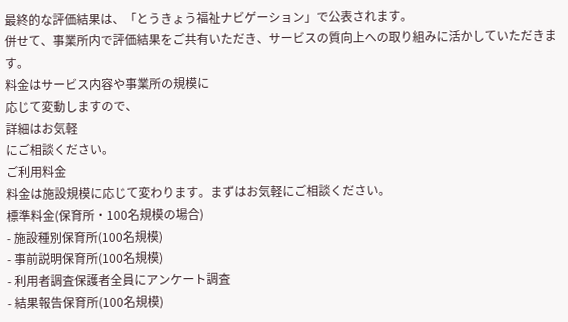最終的な評価結果は、「とうきょう福祉ナビゲーション」で公表されます。
併せて、事業所内で評価結果をご共有いただき、サービスの質向上への取り組みに活かしていただきます。
料金はサービス内容や事業所の規模に
応じて変動しますので、
詳細はお気軽
にご相談ください。
ご利用料金
料金は施設規模に応じて変わります。まずはお気軽にご相談ください。
標準料金(保育所・100名規模の場合)
- 施設種別保育所(100名規模)
- 事前説明保育所(100名規模)
- 利用者調査保護者全員にアンケート調査
- 結果報告保育所(100名規模)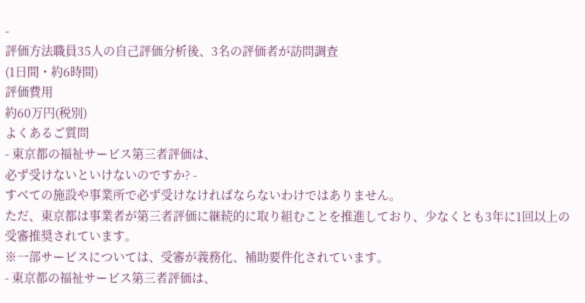-
評価方法職員35人の自己評価分析後、3名の評価者が訪問調査
(1日間・約6時間)
評価費用
約60万円(税別)
よくあるご質問
- 東京都の福祉サービス第三者評価は、
必ず受けないといけないのですか? -
すべての施設や事業所で必ず受けなければならないわけではありません。
ただ、東京都は事業者が第三者評価に継続的に取り組むことを推進しており、少なくとも3年に1回以上の受審推奨されています。
※一部サービスについては、受審が義務化、補助要件化されています。
- 東京都の福祉サービス第三者評価は、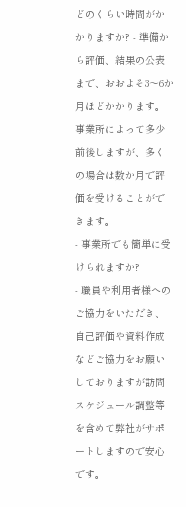どのくらい時間がかかりますか? - 準備から評価、結果の公表まで、おおよそ3〜6か月ほどかかります。
事業所によって多少前後しますが、多くの場合は数か月で評価を受けることができます。
- 事業所でも簡単に受けられますか?
- 職員や利用者様へのご協力をいただき、自己評価や資料作成などご協力をお願いしておりますが訪問スケジュール調整等を含めて弊社がサポートしますので安心です。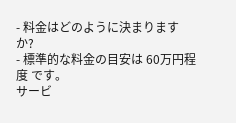- 料金はどのように決まりますか?
- 標準的な料金の目安は 60万円程度 です。
サービ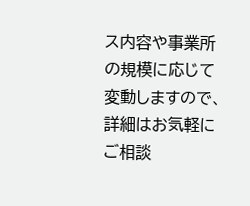ス内容や事業所の規模に応じて変動しますので、詳細はお気軽にご相談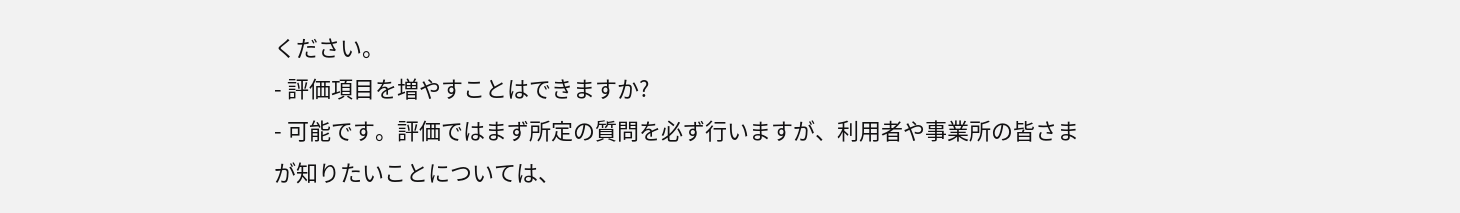ください。
- 評価項目を増やすことはできますか?
- 可能です。評価ではまず所定の質問を必ず行いますが、利用者や事業所の皆さまが知りたいことについては、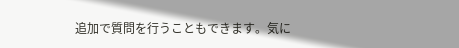追加で質問を行うこともできます。気に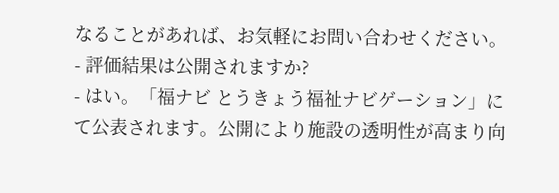なることがあれば、お気軽にお問い合わせください。
- 評価結果は公開されますか?
- はい。「福ナビ とうきょう福祉ナビゲーション」にて公表されます。公開により施設の透明性が高まり向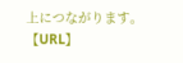上につながります。
【URL】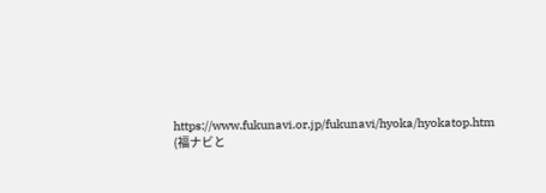https://www.fukunavi.or.jp/fukunavi/hyoka/hyokatop.htm (福ナビと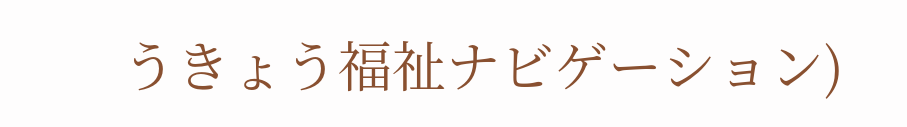うきょう福祉ナビゲーション)